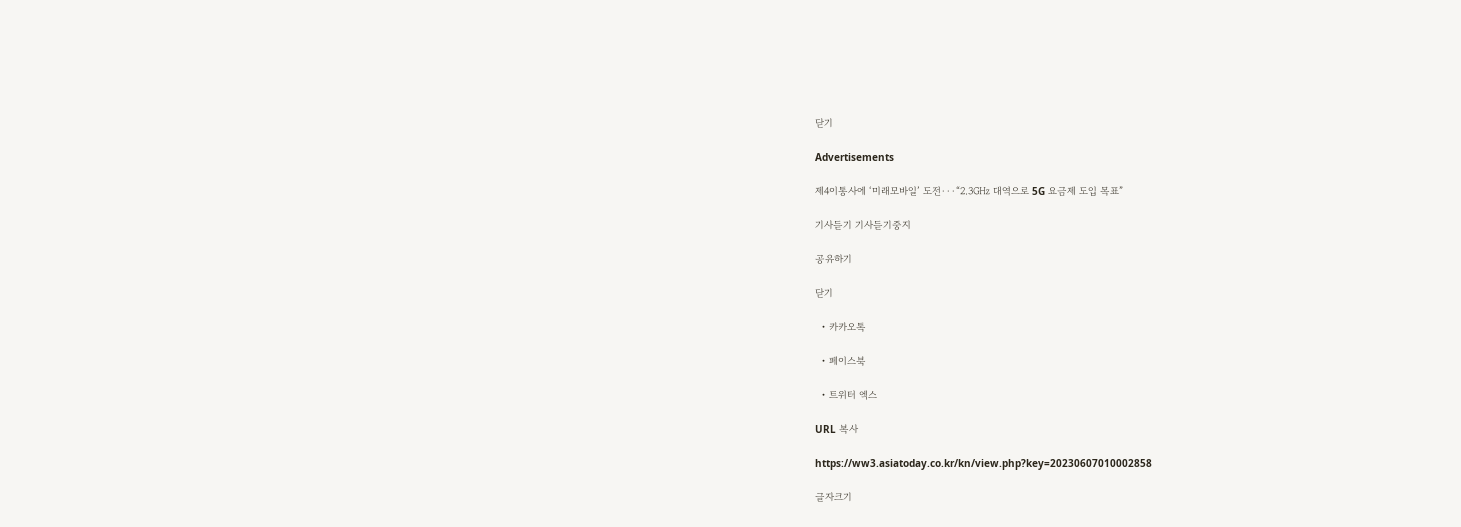닫기

Advertisements

제4이통사에 ‘미래모바일’ 도전···“2.3㎓ 대역으로 5G 요금제 도입 목표”

기사듣기 기사듣기중지

공유하기

닫기

  • 카카오톡

  • 페이스북

  • 트위터 엑스

URL 복사

https://ww3.asiatoday.co.kr/kn/view.php?key=20230607010002858

글자크기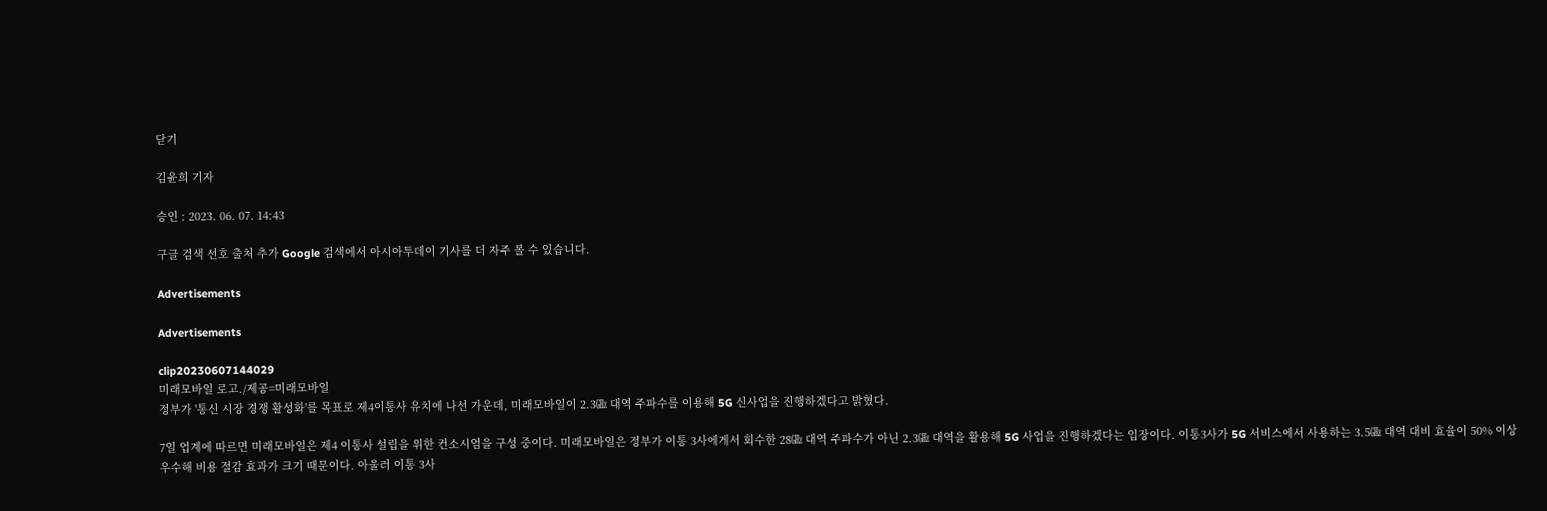닫기

김윤희 기자

승인 : 2023. 06. 07. 14:43

구글 검색 선호 출처 추가 Google 검색에서 아시아투데이 기사를 더 자주 볼 수 있습니다.

Advertisements

Advertisements

clip20230607144029
미래모바일 로고./제공=미래모바일
정부가 '통신 시장 경쟁 활성화'를 목표로 제4이통사 유치에 나선 가운데, 미래모바일이 2.3㎓ 대역 주파수를 이용해 5G 신사업을 진행하겠다고 밝혔다.

7일 업계에 따르면 미래모바일은 제4 이통사 설립을 위한 컨소시엄을 구성 중이다. 미래모바일은 정부가 이통 3사에게서 회수한 28㎓ 대역 주파수가 아닌 2.3㎓ 대역을 활용해 5G 사업을 진행하겠다는 입장이다. 이통3사가 5G 서비스에서 사용하는 3.5㎓ 대역 대비 효율이 50% 이상 우수해 비용 절감 효과가 크기 때문이다. 아울러 이통 3사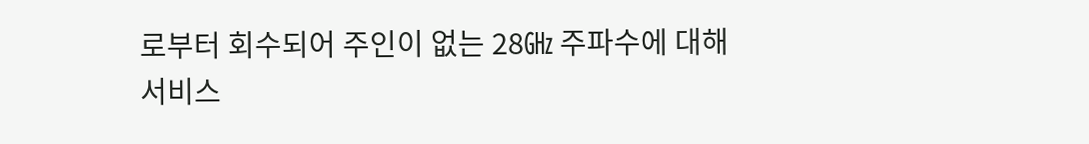로부터 회수되어 주인이 없는 28㎓ 주파수에 대해 서비스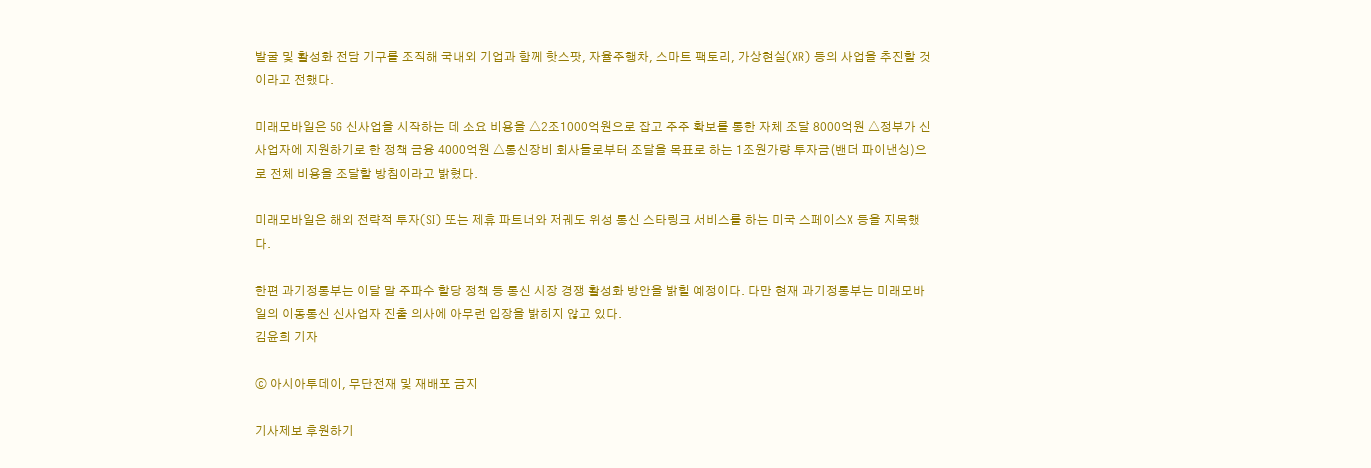발굴 및 활성화 전담 기구를 조직해 국내외 기업과 함께 핫스팟, 자율주행차, 스마트 팩토리, 가상현실(XR) 등의 사업을 추진할 것이라고 전했다.

미래모바일은 5G 신사업을 시작하는 데 소요 비용을 △2조1000억원으로 잡고 주주 확보를 통한 자체 조달 8000억원 △정부가 신사업자에 지원하기로 한 정책 금융 4000억원 △통신장비 회사들로부터 조달을 목표로 하는 1조원가량 투자금(밴더 파이낸싱)으로 전체 비용을 조달할 방침이라고 밝혔다.

미래모바일은 해외 전략적 투자(SI) 또는 제휴 파트너와 저궤도 위성 통신 스타링크 서비스를 하는 미국 스페이스X 등을 지목했다.

한편 과기정통부는 이달 말 주파수 할당 정책 등 통신 시장 경쟁 활성화 방안을 밝힐 예정이다. 다만 현재 과기정통부는 미래모바일의 이동통신 신사업자 진출 의사에 아무런 입장을 밝히지 않고 있다.
김윤희 기자

ⓒ 아시아투데이, 무단전재 및 재배포 금지

기사제보 후원하기